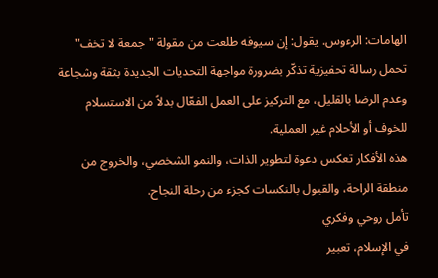الهامات: الرءوس. يقول: إن سيوفه طلعت من مقولة "جمعة لا تخف" تحمل رسالة تحفيزية تذكّر بضرورة مواجهة التحديات الجديدة بثقة وشجاعة وعدم الرضا بالقليل، مع التركيز على العمل الفعّال بدلاً من الاستسلام للخوف أو الأحلام غير العملية.
هذه الأفكار تعكس دعوة لتطوير الذات، والنمو الشخصي، والخروج من منطقة الراحة، والقبول بالنكسات كجزء من رحلة النجاح.
تأمل روحي وفكري
في الإسلام، تعبير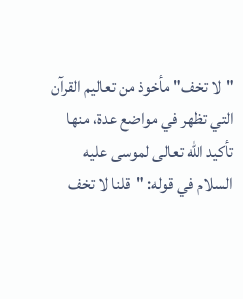"لا تخف" مأخوذ من تعاليم القرآن التي تظهر في مواضع عدة، منها تأكيد الله تعالى لموسى عليه السلام في قوله: "قلنا لا تخف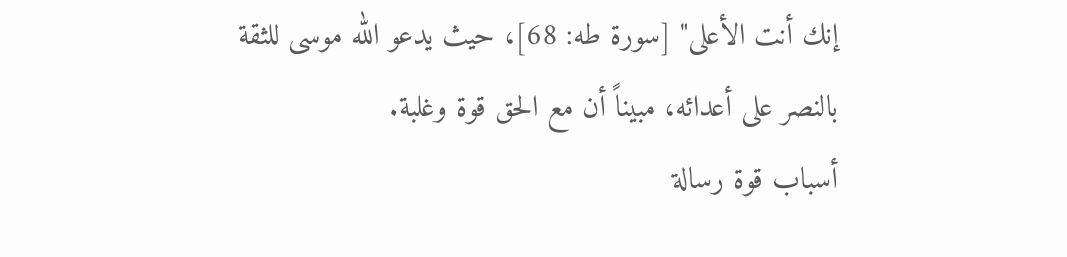إنك أنت الأعلى" [سورة طه: 68]، حيث يدعو الله موسى للثقة بالنصر على أعدائه، مبيناً أن مع الحق قوة وغلبة.
أسباب قوة رسالة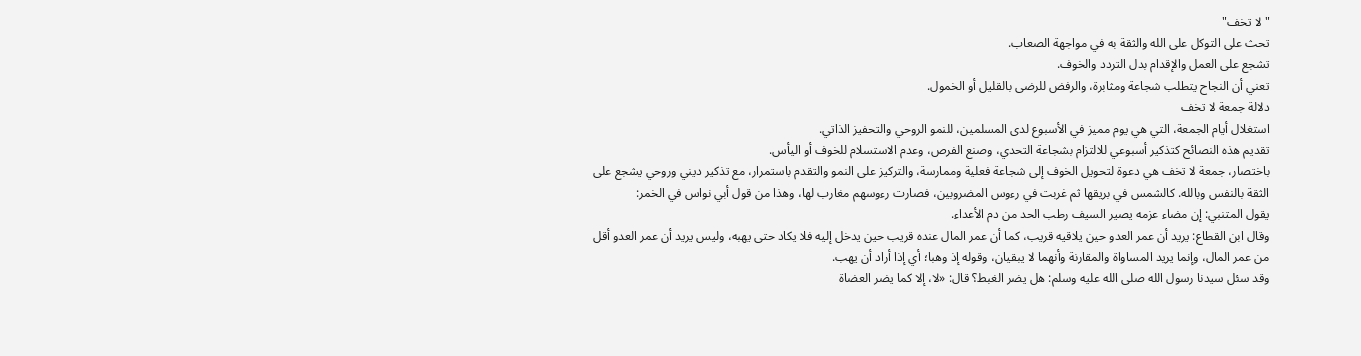"لا تخف"
تحث على التوكل على الله والثقة به في مواجهة الصعاب.
تشجع على العمل والإقدام بدل التردد والخوف.
تعني أن النجاح يتطلب شجاعة ومثابرة، والرفض للرضى بالقليل أو الخمول.
دلالة جمعة لا تخف
استغلال أيام الجمعة، التي هي يوم مميز في الأسبوع لدى المسلمين، للنمو الروحي والتحفيز الذاتي.
تقديم هذه النصائح كتذكير أسبوعي للالتزام بشجاعة التحدي، وصنع الفرص، وعدم الاستسلام للخوف أو اليأس.
باختصار، جمعة لا تخف هي دعوة لتحويل الخوف إلى شجاعة فعلية وممارسة، والتركيز على النمو والتقدم باستمرار، مع تذكير ديني وروحي يشجع على الثقة بالنفس وبالله. كالشمس في بريقها ثم غربت في رءوس المضروبين، فصارت رءوسهم مغارب لها، وهذا من قول أبي نواس في الخمر:
يقول المتنبي: إن مضاء عزمه يصير السيف رطب الحد من دم الأعداء.
وقال ابن القطاع: يريد أن عمر العدو حين يلاقيه قريب، كما أن عمر المال عنده قريب حين يدخل إليه فلا يكاد حتى يهبه، وليس يريد أن عمر العدو أقل من عمر المال، وإنما يريد المساواة والمقارنة وأنهما لا يبقيان، وقوله إذ وهبا؛ أي إذا أراد أن يهب.
وقد سئل سيدنا رسول الله صلى الله عليه وسلم: هل يضر الغبط؟ قال: «لا، إلا كما يضر العضاة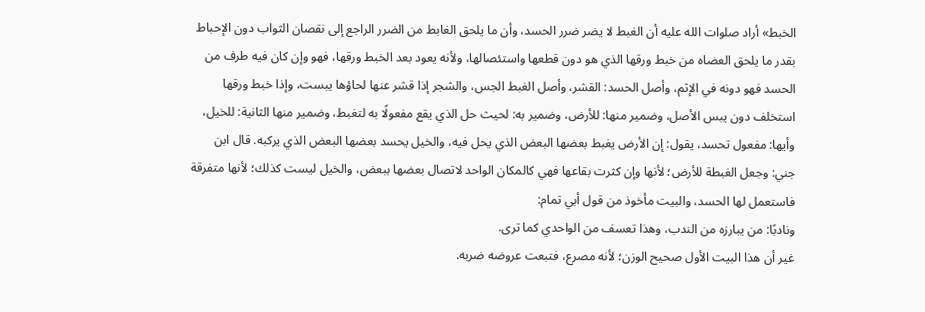الخبط» أراد صلوات الله عليه أن الغبط لا يضر ضرر الحسد، وأن ما يلحق الغابط من الضرر الراجع إلى نقصان الثواب دون الإحباط بقدر ما يلحق العضاه من خبط ورقها الذي هو دون قطعها واستئصالها، ولأنه يعود بعد الخبط ورقها، فهو وإن كان فيه طرف من الحسد فهو دونه في الإثم، وأصل الحسد: القشر، وأصل الغبط الجس، والشجر إذا قشر عنها لحاؤها يبست، وإذا خبط ورقها استخلف دون يبس الأصل، وضمير منها: للأرض، وضمير به: لحيث حل الذي يقع مفعولًا به لتغبط، وضمير منها الثانية: للخيل، وأيها: مفعول تحسد، يقول: إن الأرض يغبط بعضها البعض الذي يحل فيه، والخيل يحسد بعضها البعض الذي يركبه. قال ابن جني: وجعل الغبطة للأرض؛ لأنها وإن كثرت بقاعها فهي كالمكان الواحد لاتصال بعضها ببعض، والخيل ليست كذلك؛ لأنها متفرقة فاستعمل لها الحسد، والبيت مأخوذ من قول أبي تمام:
ونادبًا: من يبارزه من الندب، وهذا تعسف من الواحدي كما ترى.
غير أن هذا البيت الأول صحيح الوزن؛ لأنه مصرع، فتبعت عروضه ضربه.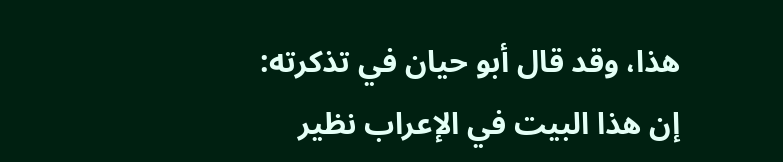هذا، وقد قال أبو حيان في تذكرته: إن هذا البيت في الإعراب نظير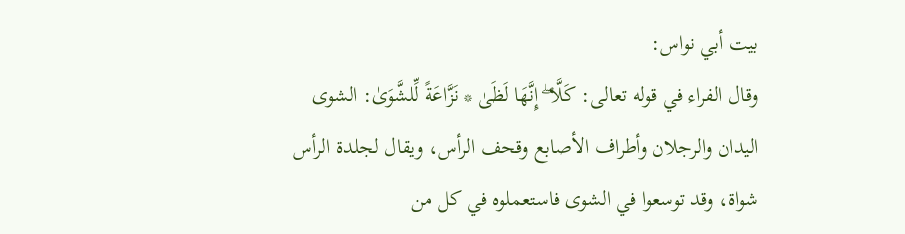بيت أبي نواس:
وقال الفراء في قوله تعالى: كَلَّا ۖ إِنَّهَا لَظَىٰ * نَزَّاعَةً لِّلشَّوَىٰ: الشوى اليدان والرجلان وأطراف الأصابع وقحف الرأس، ويقال لجلدة الرأس شواة، وقد توسعوا في الشوى فاستعملوه في كل من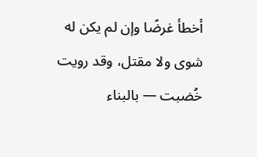أخطأ غرضًا وإن لم يكن له شوى ولا مقتل، وقد رويت خُضبت — بالبناء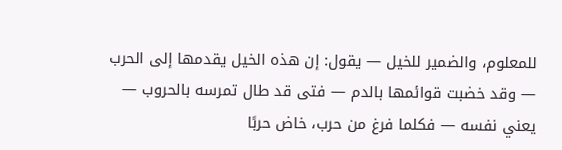للمعلوم، والضمير للخيل — يقول: إن هذه الخيل يقدمها إلى الحرب — وقد خضبت قوائمها بالدم — فتى قد طال تمرسه بالحروب — يعني نفسه — فكلما فرغ من حرب، خاض حربًا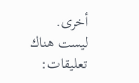أخرى.
ليست هناك تعليقات: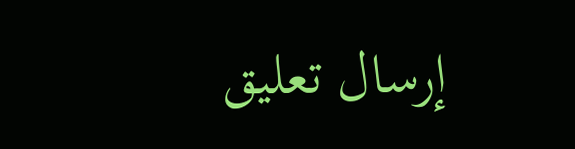إرسال تعليق